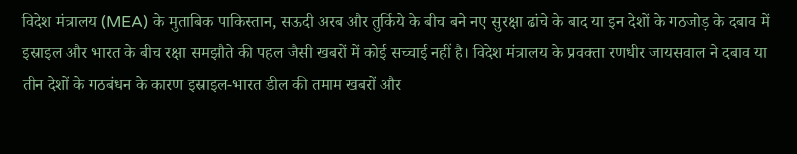विदेश मंत्रालय (MEA) के मुताबिक पाकिस्तान, सऊदी अरब और तुर्किये के बीच बने नए सुरक्षा ढांचे के बाद या इन देशों के गठजोड़ के दबाव में इस्राइल और भारत के बीच रक्षा समझौते की पहल जैसी खबरों में कोई सच्चाई नहीं है। विदेश मंत्रालय के प्रवक्ता रणधीर जायसवाल ने दबाव या तीन देशों के गठबंधन के कारण इस्राइल-भारत डील की तमाम खबरों और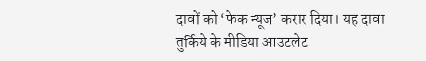दावों को ‘फेक न्यूज’ करार दिया। यह दावा तुर्किये के मीडिया आउटलेट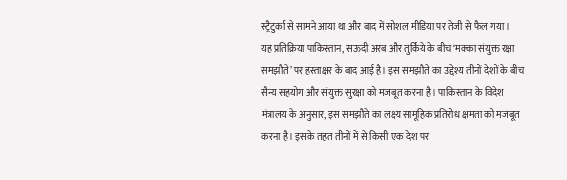स्ट्रैटुर्का से सामने आया था और बाद में सोशल मीडिया पर तेजी से फैल गया।
यह प्रतिक्रिया पाकिस्तान, सऊदी अरब और तुर्किये के बीच ‘मक्का संयुक्त रक्षा समझौते’ पर हस्ताक्षर के बाद आई है। इस समझौते का उद्देश्य तीनों देशों के बीच सैन्य सहयोग और संयुक्त सुरक्षा को मजबूत करना है। पाकिस्तान के विदेश मंत्रालय के अनुसार, इस समझौते का लक्ष्य सामूहिक प्रतिरोध क्षमता को मजबूत करना है। इसके तहत तीनों में से किसी एक देश पर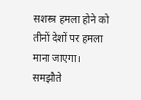सशस्त्र हमला होने को तीनों देशों पर हमला माना जाएगा। समझौते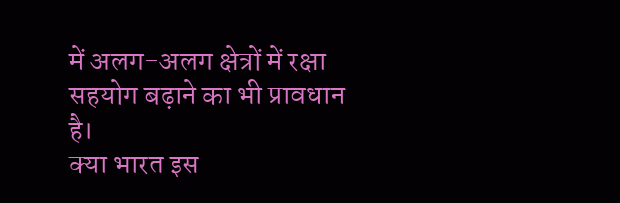में अलग-अलग क्षेत्रों में रक्षा सहयोग बढ़ाने का भी प्रावधान है।
क्या भारत इस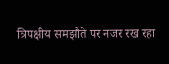त्रिपक्षीय समझौते पर नजर रख रहा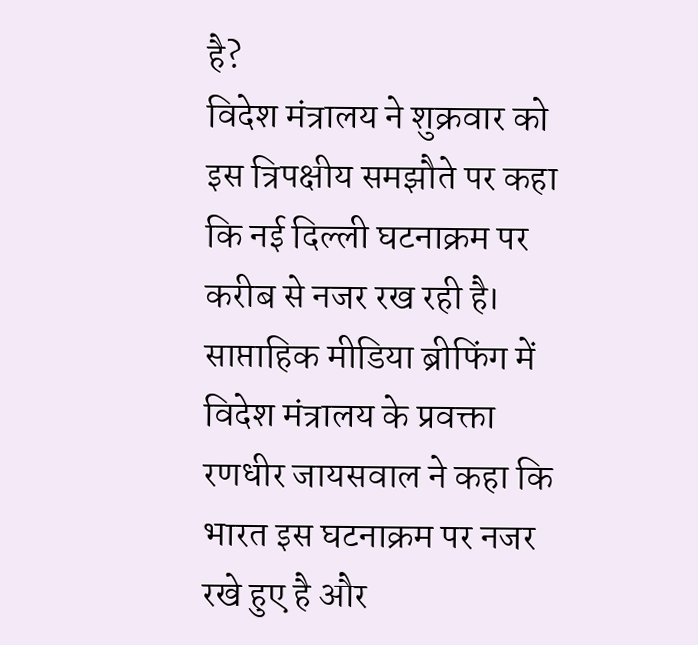है?
विदेश मंत्रालय ने शुक्रवार को इस त्रिपक्षीय समझौते पर कहा कि नई दिल्ली घटनाक्रम पर करीब से नजर रख रही है। साप्ताहिक मीडिया ब्रीफिंग में विदेश मंत्रालय के प्रवक्ता रणधीर जायसवाल ने कहा कि भारत इस घटनाक्रम पर नजर रखे हुए है और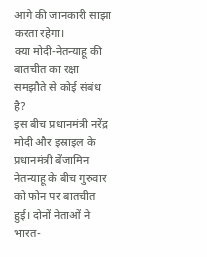आगे की जानकारी साझा करता रहेगा।
क्या मोदी-नेतन्याहू की बातचीत का रक्षा समझौते से कोई संबंध है?
इस बीच प्रधानमंत्री नरेंद्र मोदी और इस्राइल के प्रधानमंत्री बेंजामिन नेतन्याहू के बीच गुरुवार को फोन पर बातचीत हुई। दोनों नेताओं ने भारत-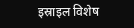इस्राइल विशेष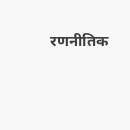रणनीतिक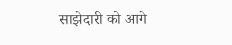साझेदारी को आगे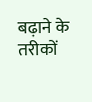बढ़ाने के तरीकों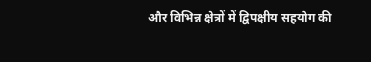और विभिन्न क्षेत्रों में द्विपक्षीय सहयोग की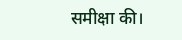समीक्षा की।